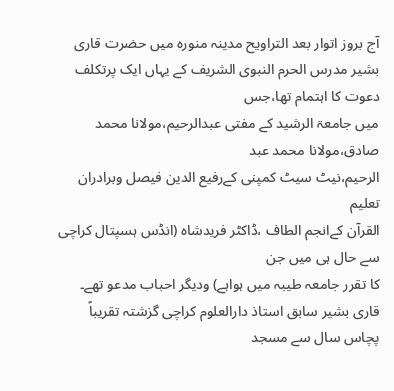آج بروز اتوار بعد التراویح مدینہ منورہ میں حضرت قاری
بشیر مدرس الحرم النبوی الشریف کے یہاں ایک پرتکلف دعوت کا اہتمام تھا،جس
میں جامعۃ الرشید کے مفتی عبدالرحیم،مولانا محمد صادق،مولانا محمد عبد
الرحیم،نیٹ سیٹ کمپنی کےرفیع الدین فیصل وبرادران تعلیم
القرآن کےانجم الطاف ،ڈاکٹر فریدشاہ (انڈس ہسپتال کراچی سے حال ہی میں جن
کا تقرر جامعہ طیبہ میں ہواہے) ودیگر احباب مدعو تھے۔
قاری بشیر سابق استاذ دارالعلوم کراچی گزشتہ تقریباً پچاس سال سے مسجد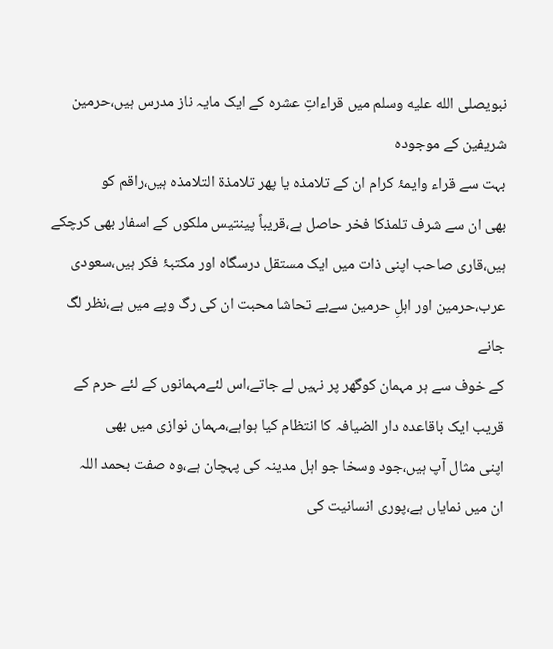نبویصلى الله عليه وسلم میں قراءاتِ عشرہ کے ایک مایہ ناز مدرس ہیں،حرمین شریفین کے موجودہ
بہت سے قراء وایمۂ کرام ان کے تلامذہ یا پھر تلامذۃ التلامذہ ہیں،راقم کو
بھی ان سے شرف تلمذکا فخر حاصل ہے،قریباً پینتیس ملکوں کے اسفار بھی کرچکے
ہیں،قاری صاحب اپنی ذات میں ایک مستقل درسگاہ اور مکتبۂ فکر ہیں،سعودی
عرب،حرمین اور اہلِ حرمین سےبے تحاشا محبت ان کی رگ وپے میں ہے،نظر لگ جانے
کے خوف سے ہر مہمان کوگھر پر نہیں لے جاتے،اس لئےمہمانوں کے لئے حرم کے
قریب ایک باقاعدہ دار الضیافہ کا انتظام کیا ہواہے،مہمان نوازی میں بھی
اپنی مثال آپ ہیں،جود وسخا جو اہل مدینہ کی پہچان ہے،وہ صفت بحمد اللہ
ان میں نمایاں ہے،پوری انسانیت کی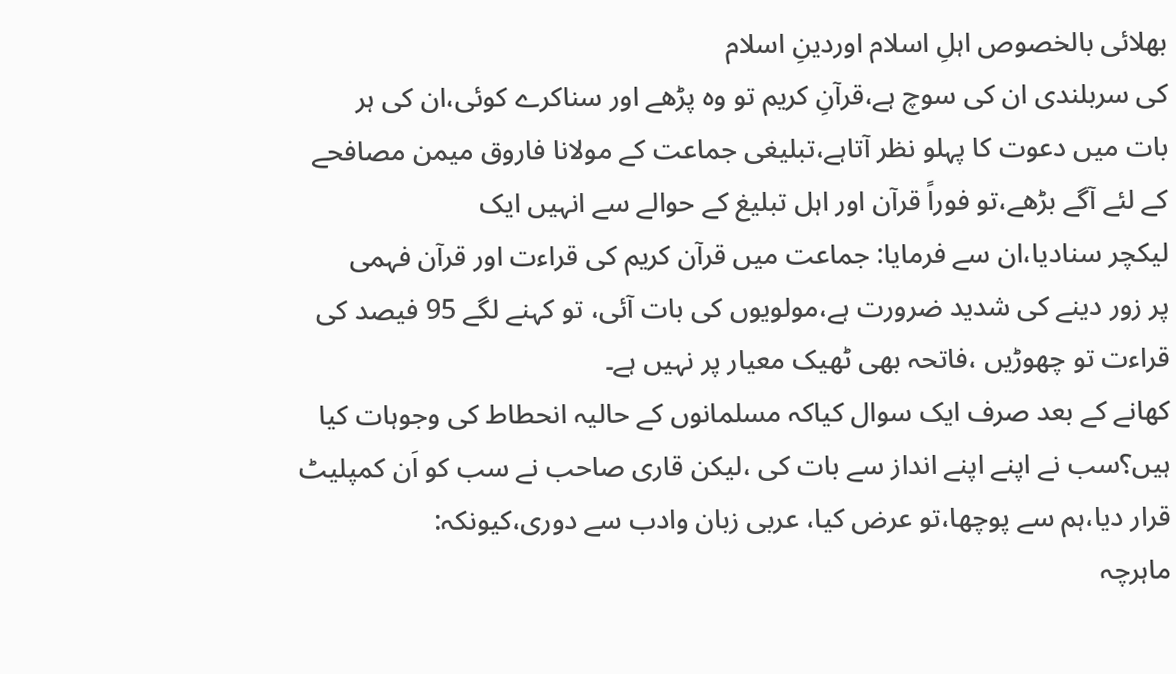بھلائی بالخصوص اہلِ اسلام اوردینِ اسلام
کی سربلندی ان کی سوچ ہے،قرآنِ کریم تو وہ پڑھے اور سناکرے کوئی،ان کی ہر
بات میں دعوت کا پہلو نظر آتاہے،تبلیغی جماعت کے مولانا فاروق میمن مصافحے
کے لئے آگے بڑھے،تو فوراً قرآن اور اہل تبلیغ کے حوالے سے انہیں ایک
لیکچر سنادیا،ان سے فرمایا: جماعت میں قرآن کریم کی قراءت اور قرآن فہمی
پر زور دینے کی شدید ضرورت ہے،مولویوں کی بات آئی، تو کہنے لگے 95 فیصد کی
قراءت تو چھوڑیں ،فاتحہ بھی ٹھیک معیار پر نہیں ہے۔
کھانے کے بعد صرف ایک سوال کیاکہ مسلمانوں کے حالیہ انحطاط کی وجوہات کیا
ہیں؟سب نے اپنے اپنے انداز سے بات کی ،لیکن قاری صاحب نے سب کو اَن کمپلیٹ
قرار دیا،ہم سے پوچھا،تو عرض کیا، عربی زبان وادب سے دوری،کیونکہ:
ماہرچہ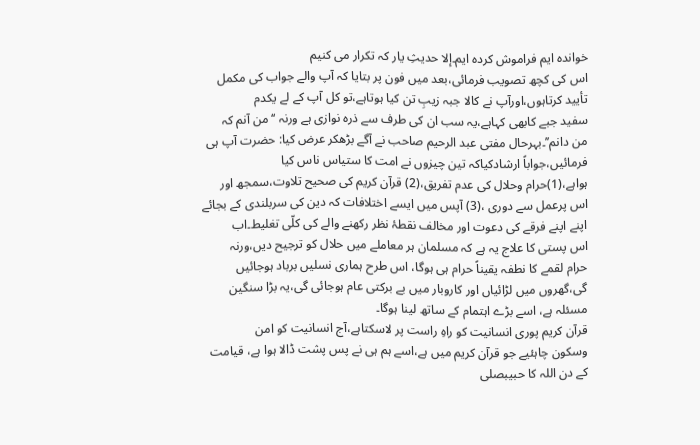خواندہ ایم فراموش کردہ ایم۔إلا حدیثِ یار کہ تکرار می کنیم
اس کی کچھ تصویب فرمائی،بعد میں فون پر بتایا کہ آپ والے جواب کی مکمل
تأیید کرتاہوں،اورآپ نے کالا جبہ زیبِ تن کیا ہوتاہے،تو کل آپ کے لے یکدم
سفید جبے کابھی کہاہے،یہ سب ان کی طرف سے ذرہ نوازی ہے ورنہ ‘‘من آنم کہ
من دانم’’۔بہرحال مفتی عبد الرحیم صاحب نے آگے بڑھکر عرض کیا: حضرت آپ ہی
فرمائیں،جواباً ارشادکیاکہ تین چیزوں نے امت کا ستیاس ناس کیا
ہواہے،(1)حرام وحلال کی عدم تفریق،(2) قرآن کریم کی صحیح تلاوت،سمجھ اور
اس پرعمل سے دوری ،(3) آپس میں ایسے اختلافات کہ دین کی سربلندی کے بجائے
اپنے اپنے فرقے کی دعوت اور مخالف نقطۂ نظر رکھنے والے کی کلّی تغلیط۔اب
اس پستی کا علاج یہ ہے کہ مسلمان ہر معاملے میں حلال کو ترجیح دیں،ورنہ
حرام لقمے کا نطفہ یقیناً حرام ہی ہوگا، اس طرح ہماری نسلیں برباد ہوجائیں
گی،گھروں میں لڑائیاں اور کاروبار میں بے برکتی عام ہوجائی گی،یہ بڑا سنگین
مسئلہ ہے، اسے بڑے اہتمام کے ساتھ لینا ہوگا۔
قرآن کریم پوری انسانیت کو راہِ راست پر لاسکتاہے،آج انسانیت کو امن
وسکون چاہئیے جو قرآن کریم میں ہے،اسے ہم ہی نے پس پشت ڈالا ہوا ہے، قیامت
کے دن اللہ کا حبیبصلى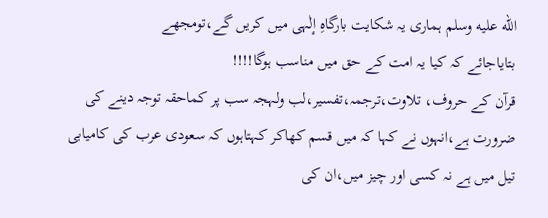الله عليه وسلم ہماری یہ شکایت بارگاہِ إلٰہی میں کریں گے،تومجھے
بتایاجائے کہ کیا یہ امت کے حق میں مناسب ہوگا!!!!
قرآن کے حروف، تلاوت،ترجمہ،تفسیر،لب ولہجہ سب پر کماحقہ توجہ دینے کی
ضرورت ہے،انہوں نے کہا کہ میں قسم کھاکر کہتاہوں کہ سعودی عرب کی کامیابی
تیل میں ہے نہ کسی اور چیز میں،ان کی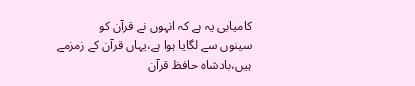کامیابی یہ ہے کہ انہوں نے قرآن کو
سینوں سے لگایا ہوا ہے،یہاں قرآن کے زمزمے ہیں،بادشاہ حافظ قرآن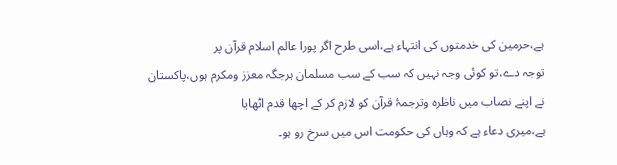ہے،حرمین کی خدمتوں کی انتہاء ہے،اسی طرح اگر پورا عالم اسلام قرآن پر
توجہ دے،تو کوئی وجہ نہیں کہ سب کے سب مسلمان ہرجگہ معزز ومکرم ہوں،پاکستان
نے اپنے نصاب میں ناظرہ وترجمۂ قرآن کو لازم کر کے اچھا قدم اٹھایا
ہے،میری دعاء ہے کہ وہاں کی حکومت اس میں سرخ رو ہو۔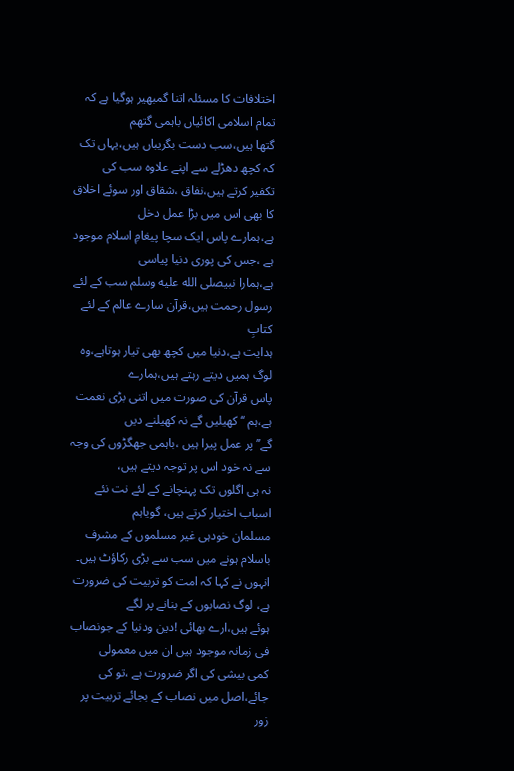اختلافات کا مسئلہ اتنا گمبھیر ہوگیا ہے کہ تمام اسلامی اکائیاں باہمی گتھم
گتھا ہیں،سب دست بگریباں ہیں،یہاں تک کہ کچھ دھڑلے سے اپنے علاوہ سب کی
تکفیر کرتے ہیں،نفاق ،شقاق اور سوئے اخلاق کا بھی اس میں بڑا عمل دخل
ہے،ہمارے پاس ایک سچا پیغامِ اسلام موجود ہے ،جس کی پوری دنیا پیاسی
ہے،ہمارا نبیصلى الله عليه وسلم سب کے لئے رسول رحمت ہیں،قرآن سارے عالم کے لئے کتابِ
ہدایت ہے،دنیا میں کچھ بھی تیار ہوتاہے،وہ لوگ ہمیں دیتے رہتے ہیں،ہمارے
پاس قرآن کی صورت میں اتنی بڑی نعمت ہے،ہم ‘‘ کھیلیں گے نہ کھیلنے دیں
گے’’ پر عمل پیرا ہیں ،باہمی جھگڑوں کی وجہ سے نہ خود اس پر توجہ دیتے ہیں،
نہ ہی اگلوں تک پہنچانے کے لئے نت نئے اسباب اختیار کرتے ہیں، گویاہم
مسلمان خودہی غیر مسلموں کے مشرف باسلام ہونے میں سب سے بڑی رکاؤٹ ہیں۔
انہوں نے کہا کہ امت کو تربیت کی ضرورت ہے، لوگ نصابوں کے بنانے پر لگے
ہوئے ہیں،ارے بھائی !دین ودنیا کے جونصاب فی زمانہ موجود ہیں ان میں معمولی
کمی بیشی کی اگر ضرورت ہے ،تو کی جائے،اصل میں نصاب کے بجائے تربیت پر زور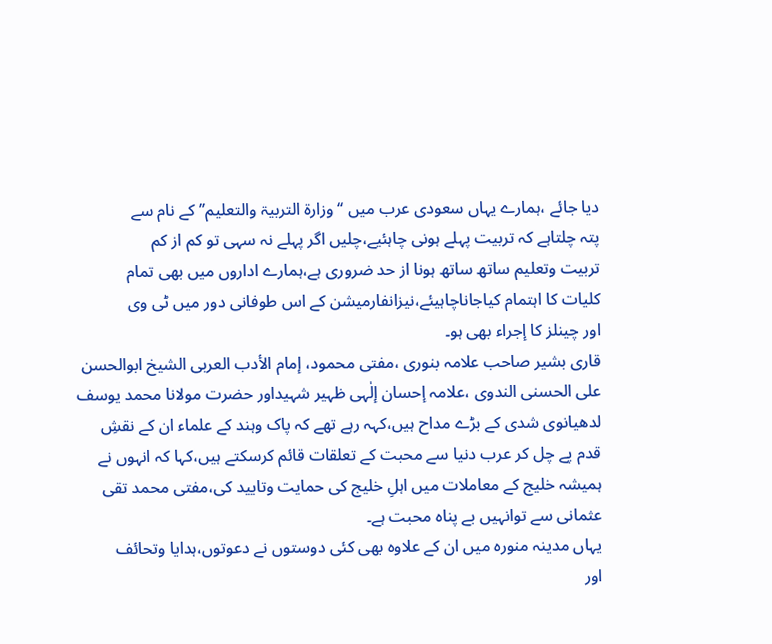دیا جائے ،ہمارے یہاں سعودی عرب میں ‘‘وزارۃ التربیۃ والتعلیم’’کے نام سے
پتہ چلتاہے کہ تربیت پہلے ہونی چاہئیے،چلیں اگر پہلے نہ سہی تو کم از کم
تربیت وتعلیم ساتھ ساتھ ہونا از حد ضروری ہے،ہمارے اداروں میں بھی تمام
کلیات کا اہتمام کیاجاناچاہیئے،نیزانفارمیشن کے اس طوفانی دور میں ٹی وی
اور چینلز کا إجراء بھی ہو۔
قاری بشیر صاحب علامہ بنوری ،مفتی محمود، إمام الأدب العربی الشیخ ابوالحسن
علی الحسنی الندوی ،علامہ إحسان إلٰہی ظہیر شہیداور حضرت مولانا محمد یوسف
لدھیانوی شدی کے بڑے مداح ہیں،کہہ رہے تھے کہ پاک وہند کے علماء ان کے نقشِ
قدم پے چل کر عرب دنیا سے محبت کے تعلقات قائم کرسکتے ہیں،کہا کہ انہوں نے
ہمیشہ خلیج کے معاملات میں اہلِ خلیج کی حمایت وتایید کی،مفتی محمد تقی
عثمانی سے توانہیں بے پناہ محبت ہے۔
یہاں مدینہ منورہ میں ان کے علاوہ بھی کئی دوستوں نے دعوتوں،ہدایا وتحائف
اور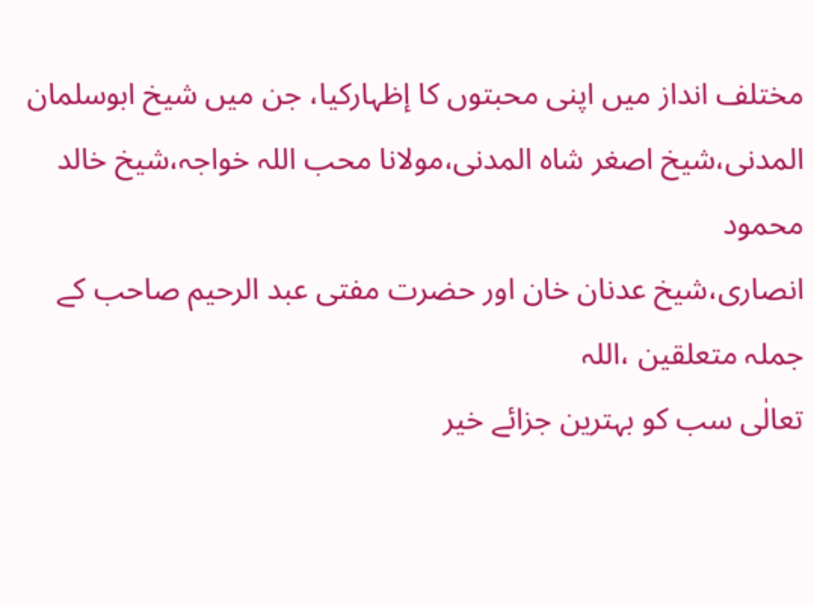مختلف انداز میں اپنی محبتوں کا إظہارکیا، جن میں شیخ ابوسلمان
المدنی،شیخ اصغر شاہ المدنی،مولانا محب اللہ خواجہ،شیخ خالد محمود
انصاری،شیخ عدنان خان اور حضرت مفتی عبد الرحیم صاحب کے جملہ متعلقین ،اللہ
تعالٰی سب کو بہترین جزائے خیر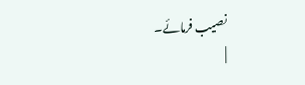نصیب فرمائے۔
|